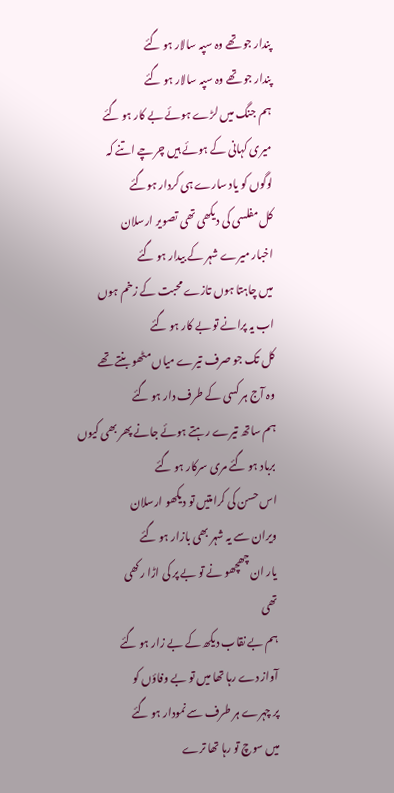پندار جو تھے وہ سپہ سالار ہو گئے
پندار جو تھے وہ سپہ سالار ہو گئے
ہم جنگ میں لڑے ہوئے بے کار ہو گئے
میری کہانی کے ہوئے ہیں چرچے اتنے کہ
لوگوں کو یاد سارے ہی کردار ہوگئے
کل مفلسی کی دیکھی تھی تصویر ارسلان
اخبار میرے شہر کے بیدار ہو گئے
میں چاہتا ہوں تازے محبت کے زخم ہوں
اب یہ پرانے تو بے کار ہو گئے
کل تک جو صرف تیرے میاں مٹھو بنتے تھے
وہ آج ہر کسی کے طرف دار ہو گئے
ہم ساتھ تیرے رہتے ہوئے جانے پھر بھی کیوں
برباد ہو گئے مری سرکار ہو گئے
اس حسن کی کرامتیں تو دیکھو ارسلان
ویران سے یہ شہر بھی بازار ہو گئے
یار ان چھچھو نے تو بے پر کی اڑا رکھی
تھی
ہم بے نقاب دیکھ کے بے زار ہو گئے
آواز دے رہا تھا میں تو بے وفاؤں کو
پر چہرے ہر طرف سے نمودار ہو گئے
میں سوچ تو رہا تھا ترے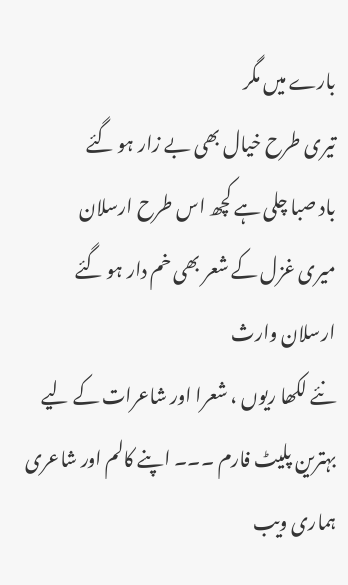بارے میں مگر
تیری طرح خیال بھی بے زار ہو گئے
باد صبا چلی ہے کچھ اس طرح ارسلان
میری غزل کے شعر بھی خم دار ہو گئے
ارسلان وارث
نئے لکھا ریوں ، شعرا اور شاعرات کے لیے بہترین پلیٹ فارم ۔۔۔ اپنے کالم اور شاعری ہماری ویب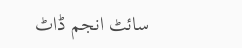سائٹ انجم ڈاٹ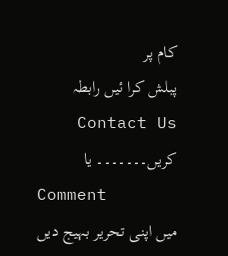کام پر
پبلش کرا ئیں رابطہ Contact Us
کریں۔۔۔۔۔۔۔ یا
Comment
میں اپنی تحریر بہیج دیں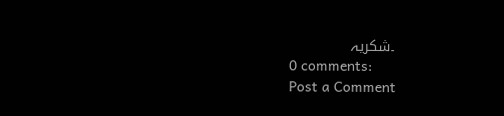۔شکریہ
0 comments:
Post a Comment